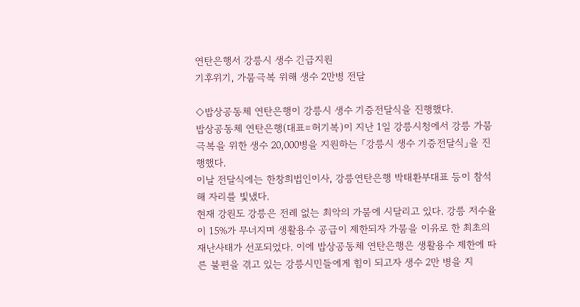연탄은행서 강릉시 생수 긴급지원
기후위기, 가뭄극복 위해 생수 2만병 전달

◇밥상공동체 연탄은행이 강릉시 생수 기증전달식을 진행했다.
밥상공동체 연탄은행(대표=허기복)이 지난 1일 강릉시청에서 강릉 가뭄 극복을 위한 생수 20,000병을 지원하는 「강릉시 생수 기증전달식」을 진행했다.
이날 전달식에는 한창희법인이사, 강릉연탄은행 박태환부대표 등이 참석해 자리를 빛냈다.
현재 강원도 강릉은 전례 없는 최악의 가뭄에 시달리고 있다. 강릉 저수율이 15%가 무너지며 생활용수 공급이 제한되자 가뭄을 이유로 한 최초의 재난사태가 선포되었다. 이에 밥상공동체 연탄은행은 생활용수 제한에 따른 불편을 겪고 있는 강릉시민들에게 힘이 되고자 생수 2만 병을 지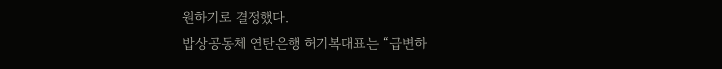원하기로 결정했다.
밥상공동체 연탄은행 허기복대표는 “급변하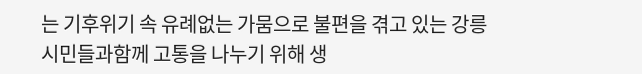는 기후위기 속 유례없는 가뭄으로 불편을 겪고 있는 강릉시민들과함께 고통을 나누기 위해 생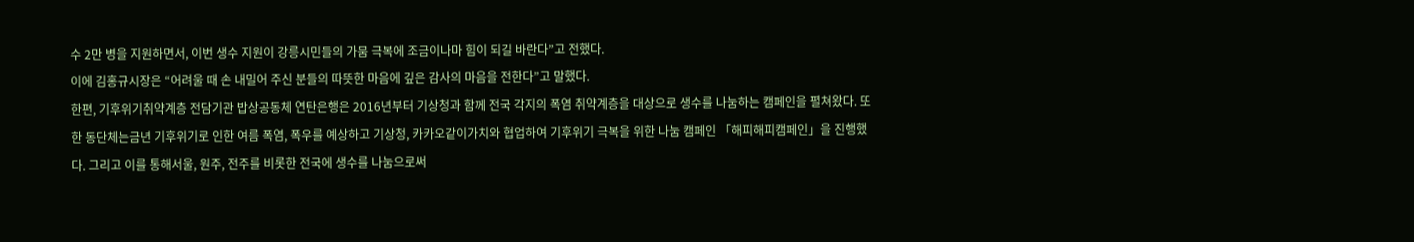수 2만 병을 지원하면서, 이번 생수 지원이 강릉시민들의 가뭄 극복에 조금이나마 힘이 되길 바란다”고 전했다.
이에 김홍규시장은 “어려울 때 손 내밀어 주신 분들의 따뜻한 마음에 깊은 감사의 마음을 전한다”고 말했다.
한편, 기후위기취약계층 전담기관 밥상공동체 연탄은행은 2016년부터 기상청과 함께 전국 각지의 폭염 취약계층을 대상으로 생수를 나눔하는 캠페인을 펼쳐왔다. 또한 동단체는금년 기후위기로 인한 여름 폭염, 폭우를 예상하고 기상청, 카카오같이가치와 협업하여 기후위기 극복을 위한 나눔 캠페인 「해피해피캠페인」을 진행했다. 그리고 이를 통해서울, 원주, 전주를 비롯한 전국에 생수를 나눔으로써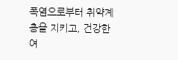폭염으로부터 취약계층을 지키고, 건강한 여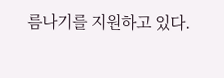름나기를 지원하고 있다.